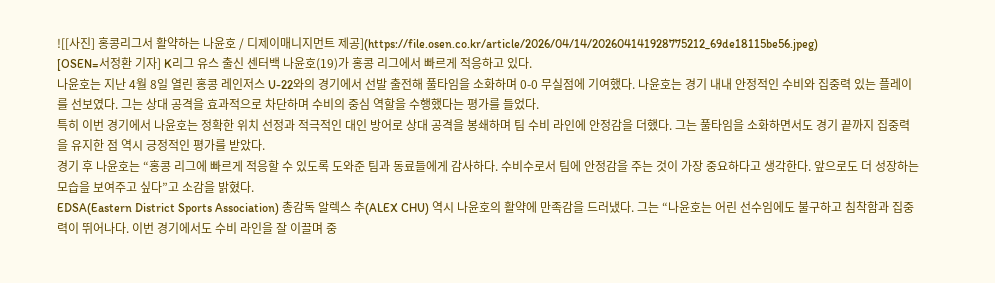![[사진] 홍콩리그서 활약하는 나윤호 / 디제이매니지먼트 제공](https://file.osen.co.kr/article/2026/04/14/202604141928775212_69de18115be56.jpeg)
[OSEN=서정환 기자] K리그 유스 출신 센터백 나윤호(19)가 홍콩 리그에서 빠르게 적응하고 있다.
나윤호는 지난 4월 8일 열린 홍콩 레인저스 U-22와의 경기에서 선발 출전해 풀타임을 소화하며 0-0 무실점에 기여했다. 나윤호는 경기 내내 안정적인 수비와 집중력 있는 플레이를 선보였다. 그는 상대 공격을 효과적으로 차단하며 수비의 중심 역할을 수행했다는 평가를 들었다.
특히 이번 경기에서 나윤호는 정확한 위치 선정과 적극적인 대인 방어로 상대 공격을 봉쇄하며 팀 수비 라인에 안정감을 더했다. 그는 풀타임을 소화하면서도 경기 끝까지 집중력을 유지한 점 역시 긍정적인 평가를 받았다.
경기 후 나윤호는 “홍콩 리그에 빠르게 적응할 수 있도록 도와준 팀과 동료들에게 감사하다. 수비수로서 팀에 안정감을 주는 것이 가장 중요하다고 생각한다. 앞으로도 더 성장하는 모습을 보여주고 싶다”고 소감을 밝혔다.
EDSA(Eastern District Sports Association) 총감독 알렉스 추(ALEX CHU) 역시 나윤호의 활약에 만족감을 드러냈다. 그는 “나윤호는 어린 선수임에도 불구하고 침착함과 집중력이 뛰어나다. 이번 경기에서도 수비 라인을 잘 이끌며 중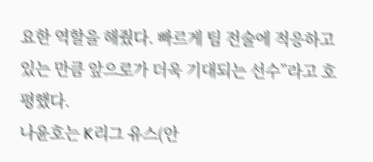요한 역할을 해줬다. 빠르게 팀 전술에 적응하고 있는 만큼 앞으로가 더욱 기대되는 선수”라고 호평했다.
나윤호는 K리그 유스(안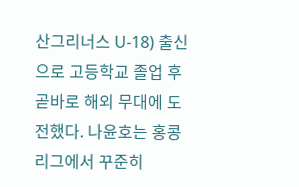산그리너스 U-18) 출신으로 고등학교 졸업 후 곧바로 해외 무대에 도전했다. 나윤호는 홍콩 리그에서 꾸준히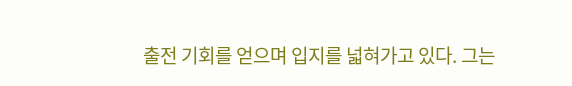출전 기회를 얻으며 입지를 넓혀가고 있다. 그는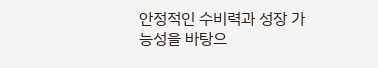안정적인 수비력과 성장 가능성을 바탕으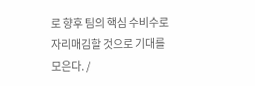로 향후 팀의 핵심 수비수로 자리매김할 것으로 기대를 모은다. /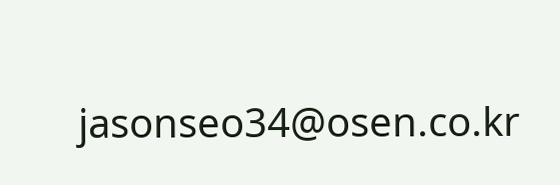jasonseo34@osen.co.kr